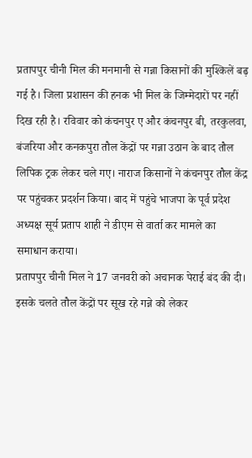प्रतापपुर चीनी मिल की मनमानी से गन्ना किसानों की मुश्किलें बढ़ गई है। जिला प्रशासन की हनक भी मिल के जिम्मेदारों पर नहीं दिख रही है। रविवार को कंचनपुर ए और कंचनपुर बी, तरकुलवा, बंजरिया और कनकपुरा तौल केंद्रों पर गन्ना उठान के बाद तौल लिपिक ट्रक लेकर चले गए। नाराज किसानों ने कंचनपुर तौल केंद्र पर पहुंचकर प्रदर्शन किया। बाद में पहुंचे भाजपा के पूर्व प्रदेश अध्यक्ष सूर्य प्रताप शाही ने डीएम से वार्ता कर मामले का समाधान कराया।
प्रतापपुर चीनी मिल ने 17 जनवरी को अचानक पेराई बंद की दी। इसके चलते तौल केंद्रों पर सूख रहे गन्ने को लेकर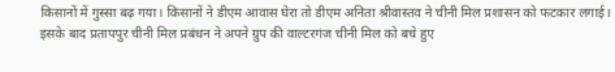किसानों में गुस्सा बढ़ गया। किसानों ने डीएम आवास घेरा तो डीएम अनिता श्रीवास्तव ने चीनी मिल प्रशासन को फटकार लगाई। इसके बाद प्रतापपुर चीनी मिल प्रबंधन ने अपने ग्रुप की वाल्टरगंज चीनी मिल को बचे हुए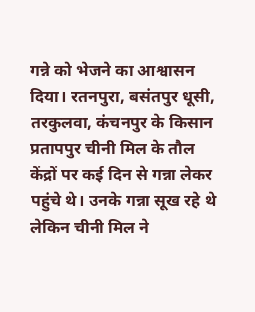गन्ने को भेजने का आश्वासन दिया। रतनपुरा, बसंतपुर धूसी, तरकुलवा, कंचनपुर के किसान प्रतापपुर चीनी मिल के तौल केंद्रों पर कई दिन से गन्ना लेकर पहुंचे थे। उनके गन्ना सूख रहे थे लेकिन चीनी मिल ने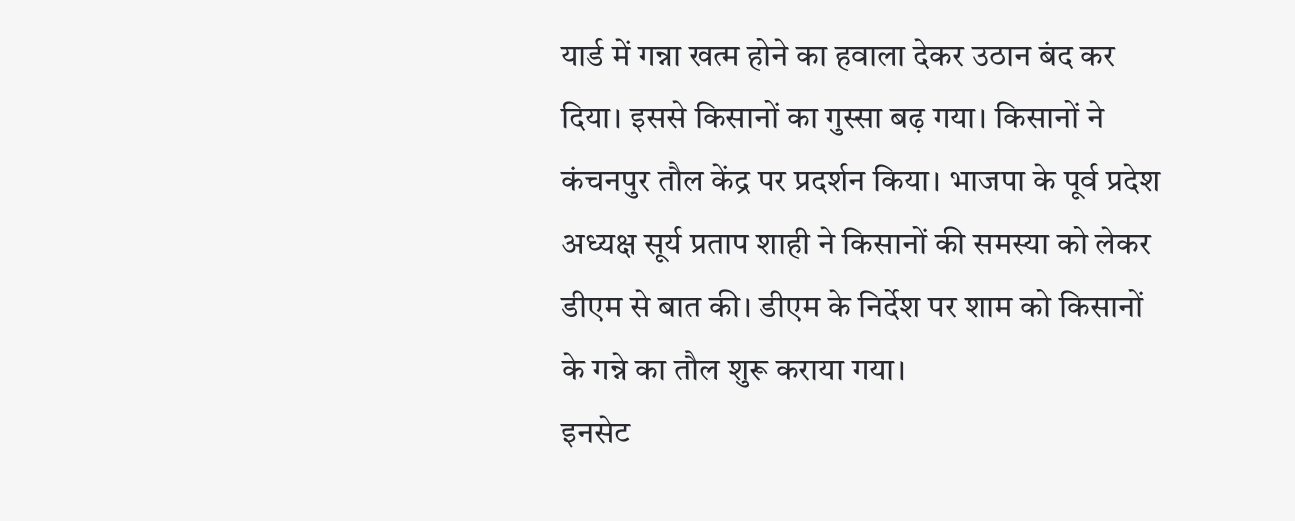यार्ड में गन्ना खत्म होने का हवाला देकर उठान बंद कर दिया। इससे किसानों का गुस्सा बढ़ गया। किसानों ने कंचनपुर तौल केंद्र पर प्रदर्शन किया। भाजपा के पूर्व प्रदेश अध्यक्ष सूर्य प्रताप शाही ने किसानों की समस्या को लेकर डीएम से बात की। डीएम के निर्देश पर शाम को किसानों के गन्ने का तौल शुरू कराया गया।
इनसेट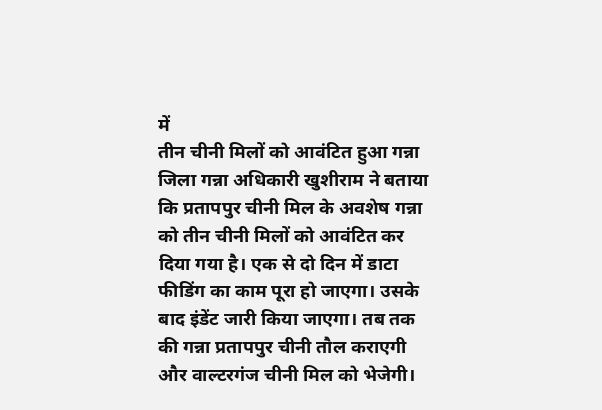में
तीन चीनी मिलों को आवंटित हुआ गन्ना
जिला गन्ना अधिकारी खुशीराम ने बताया कि प्रतापपुर चीनी मिल के अवशेष गन्ना को तीन चीनी मिलों को आवंटित कर दिया गया है। एक से दो दिन में डाटा फीडिंग का काम पूरा हो जाएगा। उसके बाद इंडेंट जारी किया जाएगा। तब तक की गन्ना प्रतापपुर चीनी तौल कराएगी और वाल्टरगंज चीनी मिल को भेजेगी।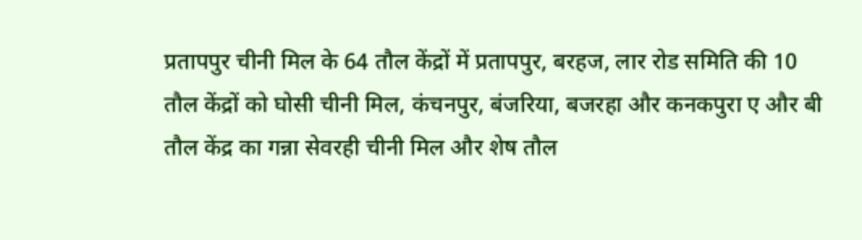प्रतापपुर चीनी मिल के 64 तौल केंद्रों में प्रतापपुर, बरहज, लार रोड समिति की 10 तौल केंद्रों को घोसी चीनी मिल, कंचनपुर, बंजरिया, बजरहा और कनकपुरा ए और बी तौल केंद्र का गन्ना सेवरही चीनी मिल और शेष तौल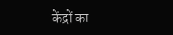केंद्रों का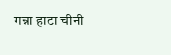गन्ना हाटा चीनी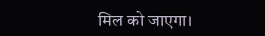मिल को जाएगा।